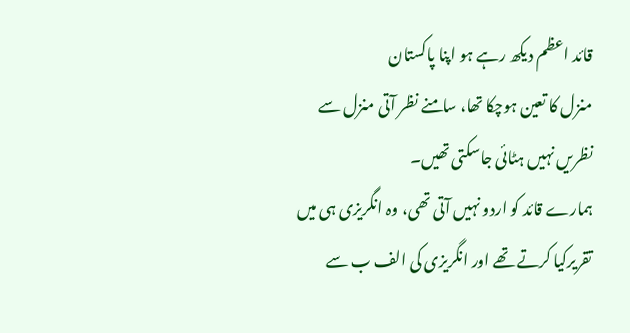قائد اعظم دیکھ رہے ہو اپنا پاکستان
منزل کا تعین ہوچکا تھا، سامنے نظر آتی منزل سے نظریں نہیں ہٹائی جاسکتی تھیں۔
ہمارے قائد کو اردو نہیں آتی تھی، وہ انگریزی ہی میں تقریرکیا کرتے تھے اور انگریزی کی الف ب سے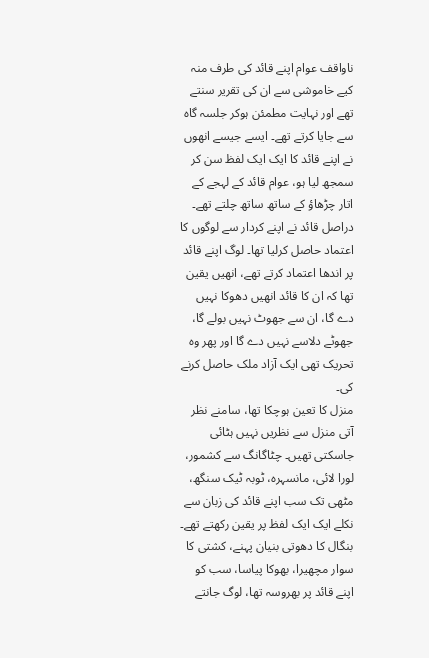ناواقف عوام اپنے قائد کی طرف منہ کیے خاموشی سے ان کی تقریر سنتے تھے اور نہایت مطمئن ہوکر جلسہ گاہ سے جایا کرتے تھے۔ ایسے جیسے انھوں نے اپنے قائد کا ایک ایک لفظ سن کر سمجھ لیا ہو، عوام قائد کے لہجے کے اتار چڑھاؤ کے ساتھ ساتھ چلتے تھے۔ دراصل قائد نے اپنے کردار سے لوگوں کا اعتماد حاصل کرلیا تھا۔ لوگ اپنے قائد پر اندھا اعتماد کرتے تھے، انھیں یقین تھا کہ ان کا قائد انھیں دھوکا نہیں دے گا، ان سے جھوٹ نہیں بولے گا، جھوٹے دلاسے نہیں دے گا اور پھر وہ تحریک تھی ایک آزاد ملک حاصل کرنے کی۔
منزل کا تعین ہوچکا تھا، سامنے نظر آتی منزل سے نظریں نہیں ہٹائی جاسکتی تھیں۔ چٹاگانگ سے کشمور، لورا لائی، مانسہرہ، ٹوبہ ٹیک سنگھ، مٹھی تک سب اپنے قائد کی زبان سے نکلے ایک ایک لفظ پر یقین رکھتے تھے۔ بنگال کا دھوتی بنیان پہنے، کشتی کا سوار مچھیرا، بھوکا پیاسا، سب کو اپنے قائد پر بھروسہ تھا، لوگ جانتے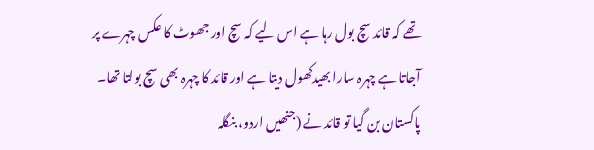تھے کہ قائد سچ بول رہا ہے اس لیے کہ سچ اور جھوٹ کا عکس چہرے پر آجاتا ہے چہرہ سارا بھیدکھول دیتا ہے اور قائد کا چہرہ بھی سچ بولتا تھا۔
پاکستان بن گیا تو قائد نے (جنھیں اردو، بنگلہ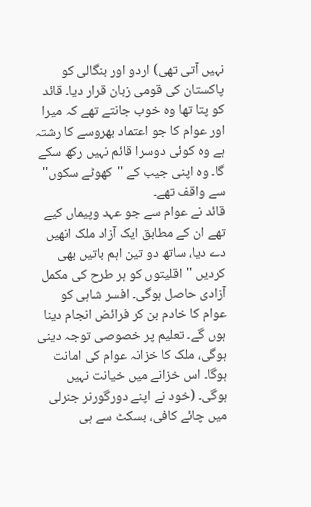نہیں آتی تھی) اردو اور بنگالی کو پاکستان کی قومی زبان قرار دیا۔ قائد کو پتا تھا وہ خوب جانتے تھے کہ میرا اور عوام کا جو اعتماد بھروسے کا رشتہ ہے وہ کوئی دوسرا قائم نہیں رکھ سکے گا۔ وہ اپنی جیب کے ''کھوٹے سکوں'' سے واقف تھے۔
قائد نے عوام سے جو عہد وپیماں کیے تھے ان کے مطابق ایک آزاد ملک انھیں دے دیا، ساتھ دو تین اہم باتیں بھی کردیں ''اقلیتوں کو ہر طرح کی مکمل آزادی حاصل ہوگی۔ افسر شاہی کو عوام کا خادم بن کر فرائض انجام دینا ہوں گے۔ تعلیم پر خصوصی توجہ دینی ہوگی، ملک کا خزانہ عوام کی امانت ہوگا۔ اس خزانے میں خیانت نہیں ہوگی۔ (خود نے اپنے دورگورنر جنرلی میں چائے کافی، بسکٹ سے ہی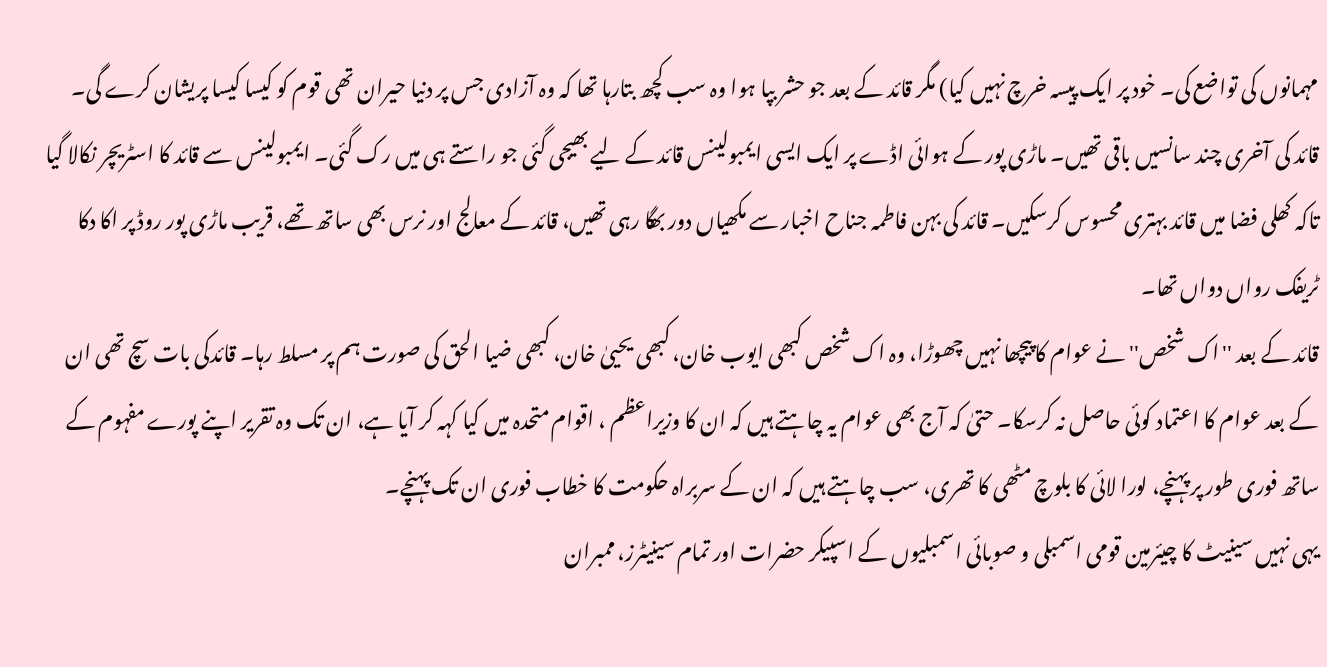مہمانوں کی تواضع کی۔ خود پر ایک پیسہ خرچ نہیں کیا) مگر قائد کے بعد جو حشر بپا ہوا وہ سب کچھ بتارہا تھا کہ وہ آزادی جس پر دنیا حیران تھی قوم کو کیسا کیسا پریشان کرے گی۔
قائد کی آخری چند سانسیں باقی تھیں۔ ماڑی پور کے ہوائی اڈے پر ایک ایسی ایمبولینس قائد کے لیے بھیجی گئی جو راستے ہی میں رک گئی۔ ایمبولینس سے قائد کا اسٹریچر نکالا گیا تاکہ کھلی فضا میں قائد بہتری محسوس کرسکیں۔ قائد کی بہن فاطمہ جناح اخبار سے مکھیاں دور بھگا رہی تھیں، قائد کے معالج اور نرس بھی ساتھ تھے، قریب ماڑی پور روڈ پر اکا دکا ٹریفک رواں دواں تھا۔
قائد کے بعد ''اک شخص'' نے عوام کا پیچھا نہیں چھوڑا، وہ اک شخص کبھی ایوب خان، کبھی یحییٰ خان، کبھی ضیا الحق کی صورت ہم پر مسلط رہا۔ قائدکی بات سچ تھی ان کے بعد عوام کا اعتماد کوئی حاصل نہ کرسکا۔ حتیٰ کہ آج بھی عوام یہ چاہتے ہیں کہ ان کا وزیراعظم ، اقوام متحدہ میں کیا کہہ کر آیا ہے، ان تک وہ تقریر اپنے پورے مفہوم کے ساتھ فوری طور پر پہنچے، لورا لائی کا بلوچ مٹھی کا تھری، سب چاہتے ہیں کہ ان کے سربراہ حکومت کا خطاب فوری ان تک پہنچے۔
یہی نہیں سینیٹ کا چیئرمین قومی اسمبلی و صوبائی اسمبلیوں کے اسپیکر حضرات اور تمام سینیٹرز، ممبران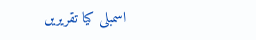اسمبلی کیا تقریریں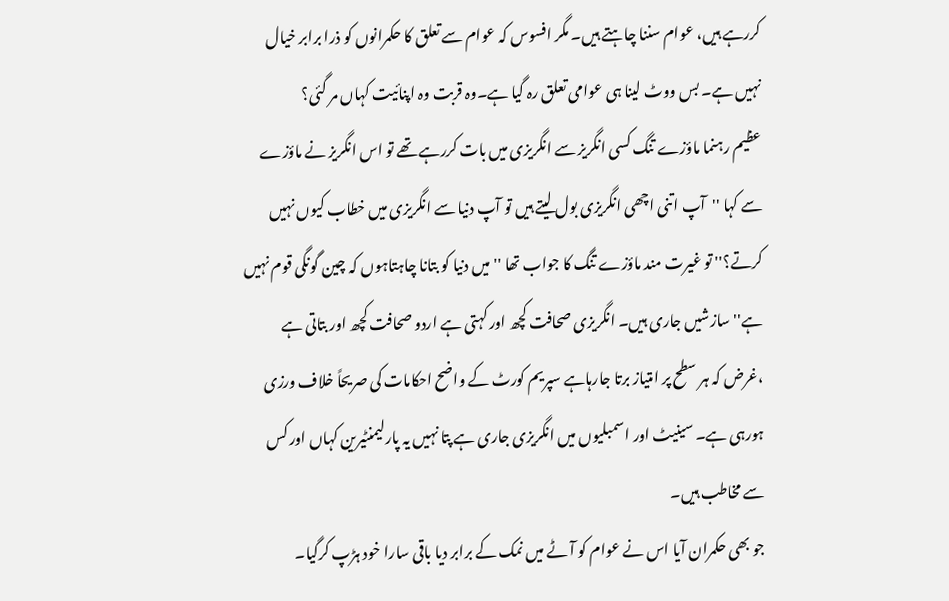کررہے ہیں، عوام سننا چاہتے ہیں۔ مگر افسوس کہ عوام سے تعلق کا حکمرانوں کو ذرا برابر خیال نہیں ہے۔ بس ووٹ لینا ہی عوامی تعلق رہ گیا ہے۔وہ قربت وہ اپنائیت کہاں مر گئی؟
عظیم رہنما ماؤزے تنگ کسی انگریز سے انگریزی میں بات کررہے تھے تو اس انگریز نے ماؤزے سے کہا ''آپ اتنی اچھی انگریزی بول لیتے ہیں تو آپ دنیا سے انگریزی میں خطاب کیوں نہیں کرتے؟'' تو غیرت مند ماؤزے تنگ کا جواب تھا ''میں دنیا کو بتانا چاہتاہوں کہ چین گونگی قوم نہیں ہے'' سازشیں جاری ہیں۔ انگریزی صحافت کچھ اور کہتی ہے اردو صحافت کچھ اور بتاتی ہے ،غرض کہ ہر سطح پر امتیاز برتا جارہاہے سپریم کورٹ کے واضح احکامات کی صریحاً خلاف ورزی ہورہی ہے۔ سینیٹ اور اسمبلیوں میں انگریزی جاری ہے پتا نہیں یہ پارلیمنٹیرین کہاں اور کس سے مخاطب ہیں۔
جو بھی حکمران آیا اس نے عوام کو آٹے میں نمک کے برابر دیا باقی سارا خود ہڑپ کرگیا۔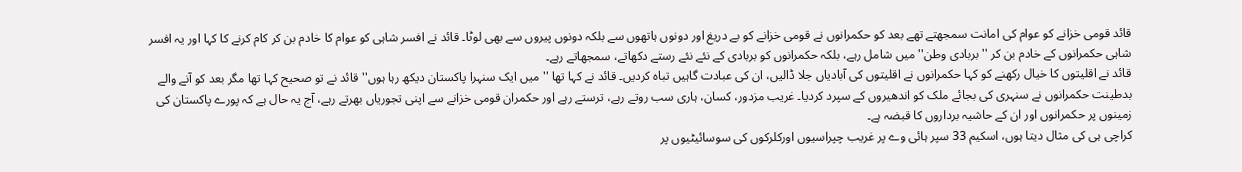قائد قومی خزانے کو عوام کی امانت سمجھتے تھے بعد کو حکمرانوں نے قومی خزانے کو بے دریغ اور دونوں ہاتھوں سے بلکہ دونوں پیروں سے بھی لوٹا۔ قائد نے افسر شاہی کو عوام کا خادم بن کر کام کرنے کا کہا اور یہ افسر شاہی حکمرانوں کے خادم بن کر ''بربادی وطن'' میں شامل رہے، بلکہ حکمرانوں کو بربادی کے نئے نئے رستے دکھاتے، سمجھاتے رہے۔
قائد نے اقلیتوں کا خیال رکھنے کو کہا حکمرانوں نے اقلیتوں کی آبادیاں جلا ڈالیں، ان کی عبادت گاہیں تباہ کردیں۔ قائد نے کہا تھا ''میں ایک سنہرا پاکستان دیکھ رہا ہوں'' قائد نے تو صحیح کہا تھا مگر بعد کو آنے والے بدطینت حکمرانوں نے سنہری کی بجائے ملک کو اندھیروں کے سپرد کردیا۔ غریب مزدور، کسان، ہاری سب روتے رہے، ترستے رہے اور حکمران قومی خزانے سے اپنی تجوریاں بھرتے رہے، آج یہ حال ہے کہ پورے پاکستان کی زمینوں پر حکمرانوں اور ان کے حاشیہ برداروں کا قبضہ ہے۔
کراچی ہی کی مثال دیتا ہوں، اسکیم 33 سپر ہائی وے پر غریب چپراسیوں اورکلرکوں کی سوسائیٹیوں پر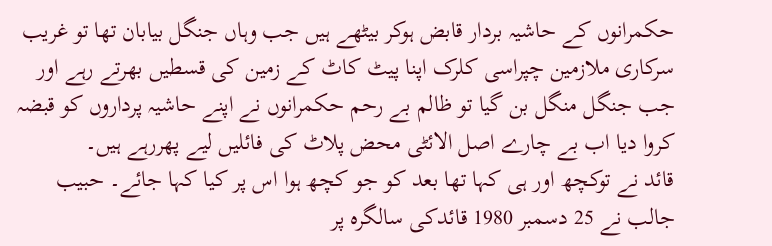حکمرانوں کے حاشیہ بردار قابض ہوکر بیٹھے ہیں جب وہاں جنگل بیابان تھا تو غریب سرکاری ملازمین چپراسی کلرک اپنا پیٹ کاٹ کے زمین کی قسطیں بھرتے رہے اور جب جنگل منگل بن گیا تو ظالم بے رحم حکمرانوں نے اپنے حاشیہ پرداروں کو قبضہ کروا دیا اب بے چارے اصل الائٹی محض پلاٹ کی فائلیں لیے پھررہے ہیں۔
قائد نے توکچھ اور ہی کہا تھا بعد کو جو کچھ ہوا اس پر کیا کہا جائے۔ حبیب جالب نے 25 دسمبر 1980 قائدکی سالگرہ پر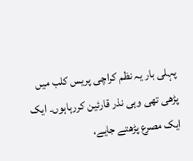پہلی بار یہ نظم کراچی پریس کلب میں پڑھی تھی وہی نذر قارئین کررہاہوں۔ ایک ایک مصرع پڑھتے جایے،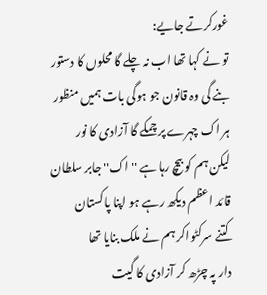غورکرتے جایے:
تو نے کہا تھا اب نہ چلے گا محلوں کا دستور
بنے گی وہ قانون جو ہوگی بات ہمیں منظور
ہر اک چہرے پر چمکے گا آزادی کا نور
لیکن ہم کو بیچ رہا ہے ''اک'' جابر سلطان
قائد اعظم دیکھ رہے ہو اپنا پاکستان
کتنے سرکٹواکر ہم نے ملک بنایا تھا
دار پہ چڑھ کر آزادی کا گیت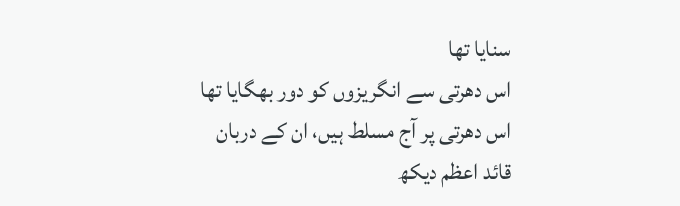سنایا تھا
اس دھرتی سے انگریزوں کو دور بھگایا تھا
اس دھرتی پر آج مسلط ہیں، ان کے دربان
قائد اعظم دیکھ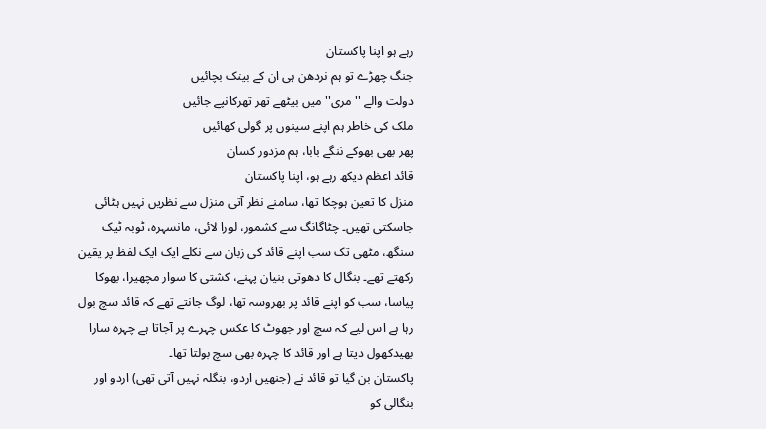رہے ہو اپنا پاکستان
جنگ چھڑے تو ہم نردھن ہی ان کے بینک بچائیں
دولت والے ''مری'' میں بیٹھے تھر تھرکانپے جائیں
ملک کی خاطر ہم اپنے سینوں پر گولی کھائیں
پھر بھی بھوکے ننگے بابا، ہم مزدور کسان
قائد اعظم دیکھ رہے ہو، اپنا پاکستان
منزل کا تعین ہوچکا تھا، سامنے نظر آتی منزل سے نظریں نہیں ہٹائی جاسکتی تھیں۔ چٹاگانگ سے کشمور، لورا لائی، مانسہرہ، ٹوبہ ٹیک سنگھ، مٹھی تک سب اپنے قائد کی زبان سے نکلے ایک ایک لفظ پر یقین رکھتے تھے۔ بنگال کا دھوتی بنیان پہنے، کشتی کا سوار مچھیرا، بھوکا پیاسا، سب کو اپنے قائد پر بھروسہ تھا، لوگ جانتے تھے کہ قائد سچ بول رہا ہے اس لیے کہ سچ اور جھوٹ کا عکس چہرے پر آجاتا ہے چہرہ سارا بھیدکھول دیتا ہے اور قائد کا چہرہ بھی سچ بولتا تھا۔
پاکستان بن گیا تو قائد نے (جنھیں اردو، بنگلہ نہیں آتی تھی) اردو اور بنگالی کو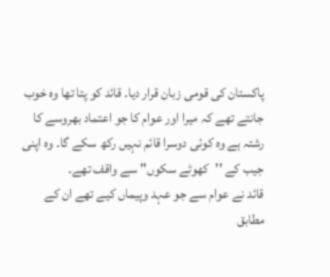پاکستان کی قومی زبان قرار دیا۔ قائد کو پتا تھا وہ خوب جانتے تھے کہ میرا اور عوام کا جو اعتماد بھروسے کا رشتہ ہے وہ کوئی دوسرا قائم نہیں رکھ سکے گا۔ وہ اپنی جیب کے ''کھوٹے سکوں'' سے واقف تھے۔
قائد نے عوام سے جو عہد وپیماں کیے تھے ان کے مطابق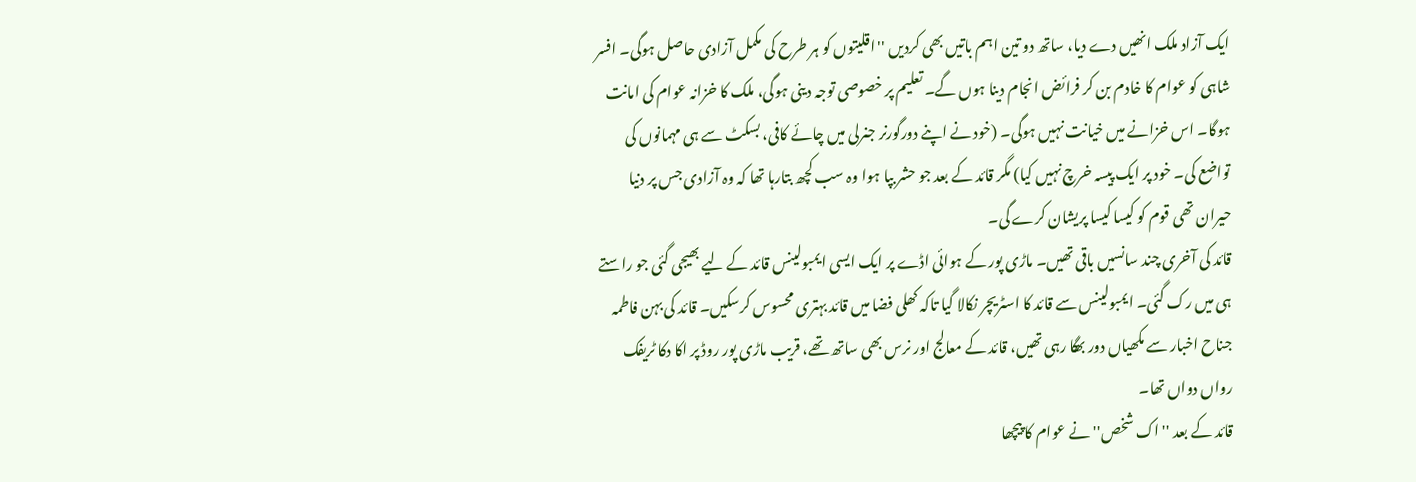ایک آزاد ملک انھیں دے دیا، ساتھ دو تین اہم باتیں بھی کردیں ''اقلیتوں کو ہر طرح کی مکمل آزادی حاصل ہوگی۔ افسر شاہی کو عوام کا خادم بن کر فرائض انجام دینا ہوں گے۔ تعلیم پر خصوصی توجہ دینی ہوگی، ملک کا خزانہ عوام کی امانت ہوگا۔ اس خزانے میں خیانت نہیں ہوگی۔ (خود نے اپنے دورگورنر جنرلی میں چائے کافی، بسکٹ سے ہی مہمانوں کی تواضع کی۔ خود پر ایک پیسہ خرچ نہیں کیا) مگر قائد کے بعد جو حشر بپا ہوا وہ سب کچھ بتارہا تھا کہ وہ آزادی جس پر دنیا حیران تھی قوم کو کیسا کیسا پریشان کرے گی۔
قائد کی آخری چند سانسیں باقی تھیں۔ ماڑی پور کے ہوائی اڈے پر ایک ایسی ایمبولینس قائد کے لیے بھیجی گئی جو راستے ہی میں رک گئی۔ ایمبولینس سے قائد کا اسٹریچر نکالا گیا تاکہ کھلی فضا میں قائد بہتری محسوس کرسکیں۔ قائد کی بہن فاطمہ جناح اخبار سے مکھیاں دور بھگا رہی تھیں، قائد کے معالج اور نرس بھی ساتھ تھے، قریب ماڑی پور روڈ پر اکا دکا ٹریفک رواں دواں تھا۔
قائد کے بعد ''اک شخص'' نے عوام کا پیچھا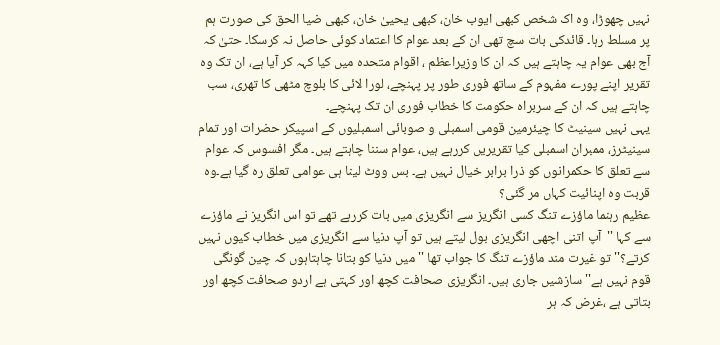نہیں چھوڑا، وہ اک شخص کبھی ایوب خان، کبھی یحییٰ خان، کبھی ضیا الحق کی صورت ہم پر مسلط رہا۔ قائدکی بات سچ تھی ان کے بعد عوام کا اعتماد کوئی حاصل نہ کرسکا۔ حتیٰ کہ آج بھی عوام یہ چاہتے ہیں کہ ان کا وزیراعظم ، اقوام متحدہ میں کیا کہہ کر آیا ہے، ان تک وہ تقریر اپنے پورے مفہوم کے ساتھ فوری طور پر پہنچے، لورا لائی کا بلوچ مٹھی کا تھری، سب چاہتے ہیں کہ ان کے سربراہ حکومت کا خطاب فوری ان تک پہنچے۔
یہی نہیں سینیٹ کا چیئرمین قومی اسمبلی و صوبائی اسمبلیوں کے اسپیکر حضرات اور تمام سینیٹرز، ممبران اسمبلی کیا تقریریں کررہے ہیں، عوام سننا چاہتے ہیں۔ مگر افسوس کہ عوام سے تعلق کا حکمرانوں کو ذرا برابر خیال نہیں ہے۔ بس ووٹ لینا ہی عوامی تعلق رہ گیا ہے۔وہ قربت وہ اپنائیت کہاں مر گئی؟
عظیم رہنما ماؤزے تنگ کسی انگریز سے انگریزی میں بات کررہے تھے تو اس انگریز نے ماؤزے سے کہا ''آپ اتنی اچھی انگریزی بول لیتے ہیں تو آپ دنیا سے انگریزی میں خطاب کیوں نہیں کرتے؟'' تو غیرت مند ماؤزے تنگ کا جواب تھا ''میں دنیا کو بتانا چاہتاہوں کہ چین گونگی قوم نہیں ہے'' سازشیں جاری ہیں۔ انگریزی صحافت کچھ اور کہتی ہے اردو صحافت کچھ اور بتاتی ہے ،غرض کہ ہر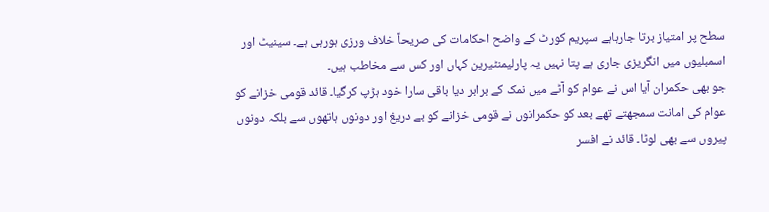سطح پر امتیاز برتا جارہاہے سپریم کورٹ کے واضح احکامات کی صریحاً خلاف ورزی ہورہی ہے۔ سینیٹ اور اسمبلیوں میں انگریزی جاری ہے پتا نہیں یہ پارلیمنٹیرین کہاں اور کس سے مخاطب ہیں۔
جو بھی حکمران آیا اس نے عوام کو آٹے میں نمک کے برابر دیا باقی سارا خود ہڑپ کرگیا۔ قائد قومی خزانے کو عوام کی امانت سمجھتے تھے بعد کو حکمرانوں نے قومی خزانے کو بے دریغ اور دونوں ہاتھوں سے بلکہ دونوں پیروں سے بھی لوٹا۔ قائد نے افسر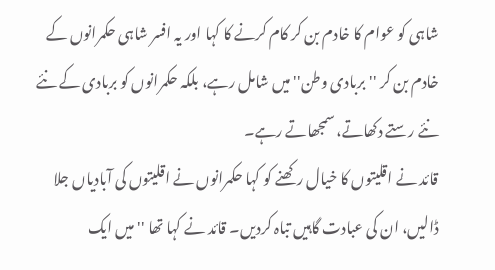شاہی کو عوام کا خادم بن کر کام کرنے کا کہا اور یہ افسر شاہی حکمرانوں کے خادم بن کر ''بربادی وطن'' میں شامل رہے، بلکہ حکمرانوں کو بربادی کے نئے نئے رستے دکھاتے، سمجھاتے رہے۔
قائد نے اقلیتوں کا خیال رکھنے کو کہا حکمرانوں نے اقلیتوں کی آبادیاں جلا ڈالیں، ان کی عبادت گاہیں تباہ کردیں۔ قائد نے کہا تھا ''میں ایک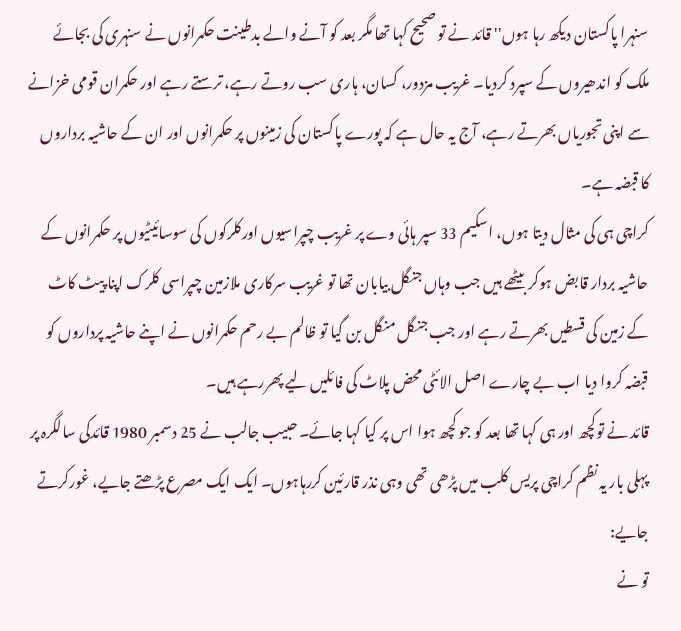سنہرا پاکستان دیکھ رہا ہوں'' قائد نے تو صحیح کہا تھا مگر بعد کو آنے والے بدطینت حکمرانوں نے سنہری کی بجائے ملک کو اندھیروں کے سپرد کردیا۔ غریب مزدور، کسان، ہاری سب روتے رہے، ترستے رہے اور حکمران قومی خزانے سے اپنی تجوریاں بھرتے رہے، آج یہ حال ہے کہ پورے پاکستان کی زمینوں پر حکمرانوں اور ان کے حاشیہ برداروں کا قبضہ ہے۔
کراچی ہی کی مثال دیتا ہوں، اسکیم 33 سپر ہائی وے پر غریب چپراسیوں اورکلرکوں کی سوسائیٹیوں پر حکمرانوں کے حاشیہ بردار قابض ہوکر بیٹھے ہیں جب وہاں جنگل بیابان تھا تو غریب سرکاری ملازمین چپراسی کلرک اپنا پیٹ کاٹ کے زمین کی قسطیں بھرتے رہے اور جب جنگل منگل بن گیا تو ظالم بے رحم حکمرانوں نے اپنے حاشیہ پرداروں کو قبضہ کروا دیا اب بے چارے اصل الائٹی محض پلاٹ کی فائلیں لیے پھررہے ہیں۔
قائد نے توکچھ اور ہی کہا تھا بعد کو جو کچھ ہوا اس پر کیا کہا جائے۔ حبیب جالب نے 25 دسمبر 1980 قائدکی سالگرہ پر پہلی بار یہ نظم کراچی پریس کلب میں پڑھی تھی وہی نذر قارئین کررہاہوں۔ ایک ایک مصرع پڑھتے جایے، غورکرتے جایے:
تو نے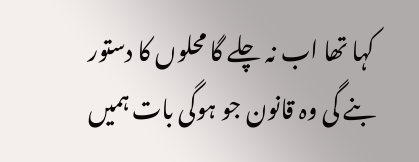کہا تھا اب نہ چلے گا محلوں کا دستور
بنے گی وہ قانون جو ہوگی بات ہمیں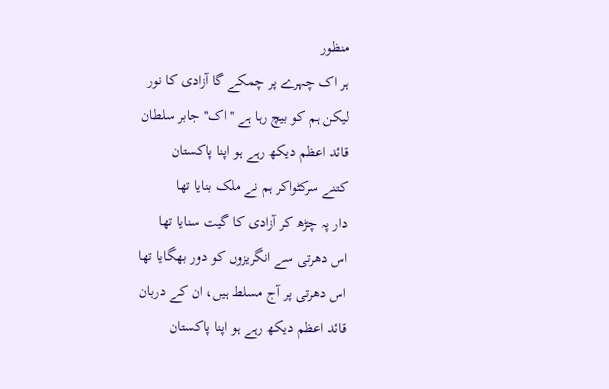منظور
ہر اک چہرے پر چمکے گا آزادی کا نور
لیکن ہم کو بیچ رہا ہے ''اک'' جابر سلطان
قائد اعظم دیکھ رہے ہو اپنا پاکستان
کتنے سرکٹواکر ہم نے ملک بنایا تھا
دار پہ چڑھ کر آزادی کا گیت سنایا تھا
اس دھرتی سے انگریزوں کو دور بھگایا تھا
اس دھرتی پر آج مسلط ہیں، ان کے دربان
قائد اعظم دیکھ رہے ہو اپنا پاکستان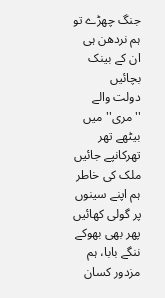جنگ چھڑے تو ہم نردھن ہی ان کے بینک بچائیں
دولت والے ''مری'' میں بیٹھے تھر تھرکانپے جائیں
ملک کی خاطر ہم اپنے سینوں پر گولی کھائیں
پھر بھی بھوکے ننگے بابا، ہم مزدور کسان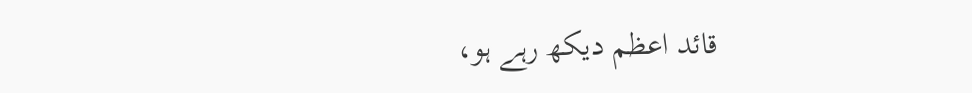قائد اعظم دیکھ رہے ہو،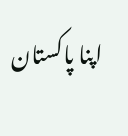اپنا پاکستان